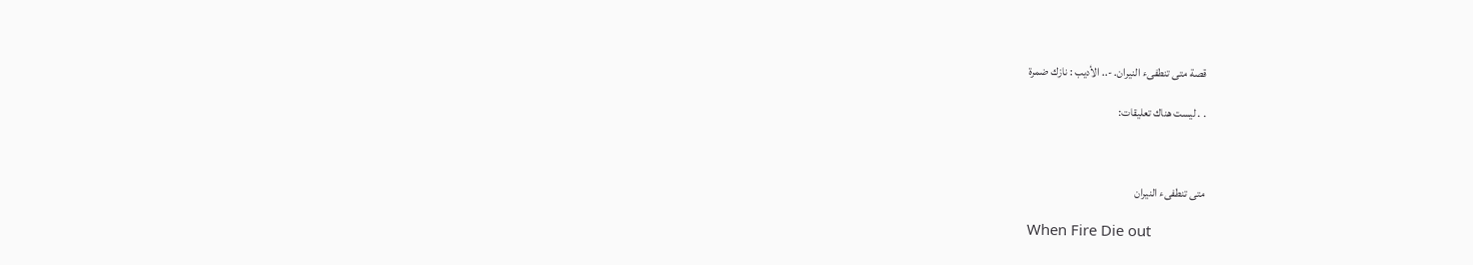قصة متى تنطفىء النيران. -.. الأديب : نازك ضمرة

. . ليست هناك تعليقات:



متى تنطفىء النيران

When Fire Die out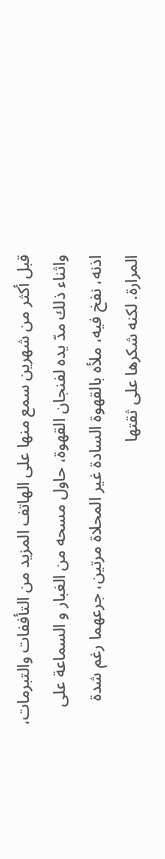قبل أكثر من شهرين سمع منها على الهاتف المزيد من التأففات والتبرمات، واثناء ذلك مدّ يده لفنجان القهوة، حاول مسحه من الغبار و السماعة على اذنه، نفخ فيه، ملأه بالقهوة السادة غير المحلاة مرتين، جرعهما رغم شدة المرارة. لكنه شكرها على ثقتها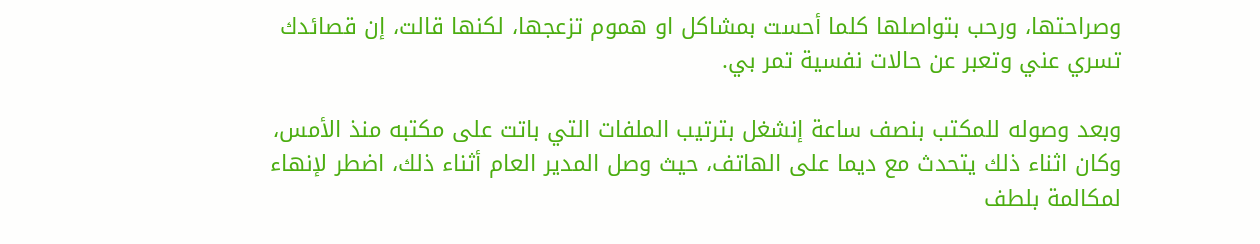وصراحتها، ورحب بتواصلها كلما أحست بمشاكل او هموم تزعجها، لكنها قالت، إن قصائدك تسري عني وتعبر عن حالات نفسية تمر بي.

وبعد وصوله للمكتب بنصف ساعة إنشغل بترتيب الملفات التي باتت على مكتبه منذ الأمس، وكان اثناء ذلك يتحدث مع ديما على الهاتف، حيث وصل المدير العام أثناء ذلك، اضطر لإنهاء لمكالمة بلطف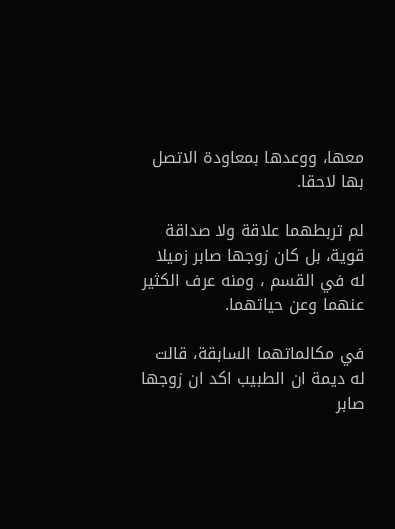معها، ووعدها بمعاودة الاتصل بها لاحقا.

لم تربطهما علاقة ولا صداقة قوية، بل كان زوجها صابر زميلا له في القسم ، ومنه عرف الكثير عنهما وعن حياتهما.

في مكالماتهما السابقة، قالت له ديمة ان الطبيب اكد ان زوجها صابر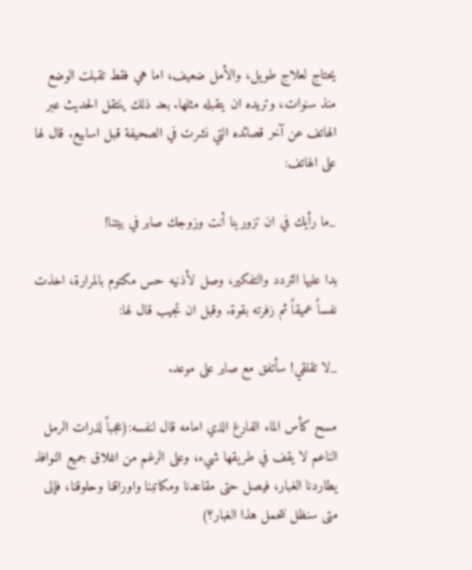يحتاج لعلاج طويل، والأمل ضعيف، اما هي فقط تقبلت الوضع منذ سنوات، وتريده ان يتقبله مثلها. بعد ذلك ينتقل الحديث عبر الهاتف عن آخر قصائده التي نشرت في الصحيفة قبل اسابيع. قال لها على الهاتف:

_ما رأيك في ان تزورينا أنت وزوجك صابر في بيتنا!

بدا عليها التردد والتفكير، وصل لأذنيه حس مكتوم بالمرارة، اخذت نفساً عميقاً ثم زفرته بقوة. وقبل ان تجيب قال لها:

_لا تقلقي! سأتفق مع صابر على موعد.

مسح كأس الماء الفارغ الذي امامه قال لنفسه:(عجباً لذرات الرمل الناعم لا يقف في طريقها شيء، وعلى الرغم من اغلاق جميع النوافذ يطاردنا الغبار، فيصل حتى مقاعدنا ومكاتبنا واوراقنا وحلوقنا، فإلى متى سنظل نتحمل هذا الغبار؟)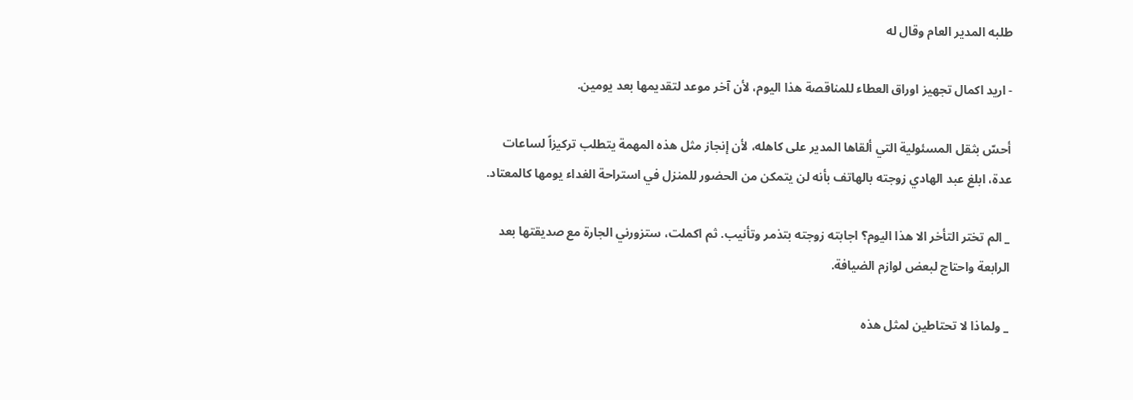طلبه المدير العام وقال له

- اريد اكمال تجهيز اوراق العطاء للمناقصة هذا اليوم، لأن آخر موعد لتقديمها بعد يومين.

أحسّ بثقل المسئولية التي ألقاها المدير على كاهله، لأن إنجاز مثل هذه المهمة يتطلب تركيزاً لساعات عدة، ابلغ عبد الهادي زوجته بالهاتف بأنه لن يتمكن من الحضور للمنزل في استراحة الغداء يومها كالمعتاد.

_ الم تختر التأخر الا هذا اليوم؟ اجابته زوجته بتذمر وتأنيب. ثم اكملت، ستزورني الجارة مع صديقتها بعد الرابعة واحتاج لبعض لوازم الضيافة.

_ ولماذا لا تحتاطين لمثل هذه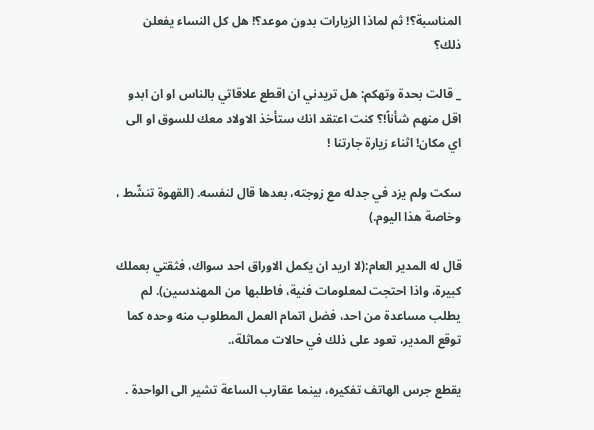المناسبة؟! ثم لماذا الزيارات بدون موعد؟! هل كل النساء يفعلن ذلك؟

_ قالت بحدة وتهكم: هل تريدني ان اقطع علاقاتي بالناس او ان ابدو اقل منهم شأناً!؟ كنت اعتقد انك ستأخذ الاولاد معك للسوق او الى اي مكان! اثناء زيارة جارتنا !

سكت ولم يزد في جدله مع زوجته، بعدها قال لنفسه. (القهوة تنشّط ، وخاصة هذا اليوم.)

قال له المدير العام:(لا اريد ان يكمل الاوراق احد سواك، فثقتي بعملك كبيرة، واذا احتجت لمعلومات فنية، فاطلبها من المهندسين). لم يطلب مساعدة من احد، فضل اتمام العمل المطلوب منه وحده كما توقع المدير، تعود على ذلك في حالات مماثلة،.

يقطع جرس الهاتف تفكيره، بينما عقارب الساعة تشير الى الواحدة .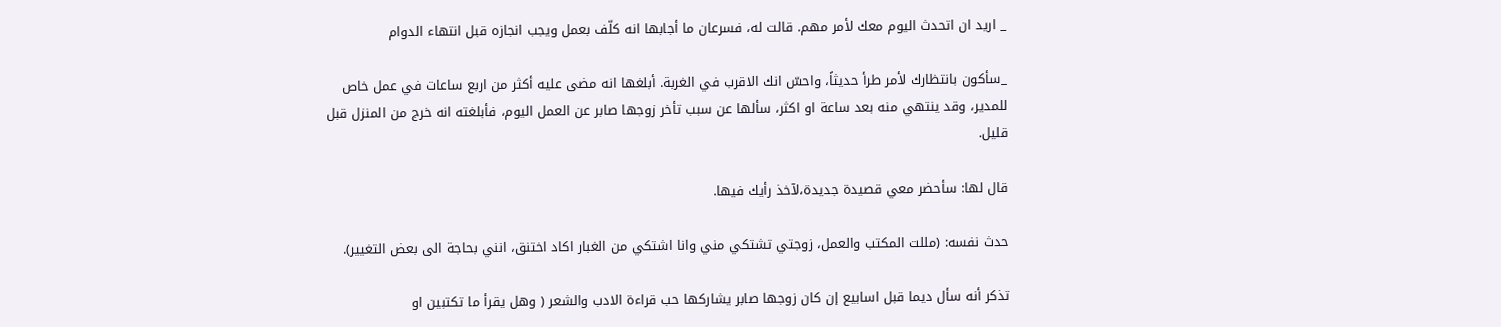_ اريد ان اتحدث اليوم معك لأمر مهم. قالت له، فسرعان ما أجابها انه كلّف بعمل ويجب انجازه قبل انتهاء الدوام

_سأكون بانتظارك لأمر طرأ حديثاً، واحسّ انك الاقرب في الغربة. أبلغها انه مضى عليه أكثر من اربع ساعات في عمل خاص للمدير، وقد ينتهي منه بعد ساعة او اكثر، سألها عن سبب تأخر زوجها صابر عن العمل اليوم، فأبلغته انه خرج من المنزل قبل قليل.

قال لها: سأحضر معي قصيدة جديدة،لآخذ رأيك فيها.

حدث نفسه: (مللت المكتب والعمل، زوجتي تشتكي مني وانا اشتكي من الغبار اكاد اختنق، انني بحاجة الى بعض التغيير).

تذكر أنه سأل ديما قبل اسابيع إن كان زوجها صابر يشاركها حب قراءة الادب والشعر ( وهل يقرأ ما تكتبين او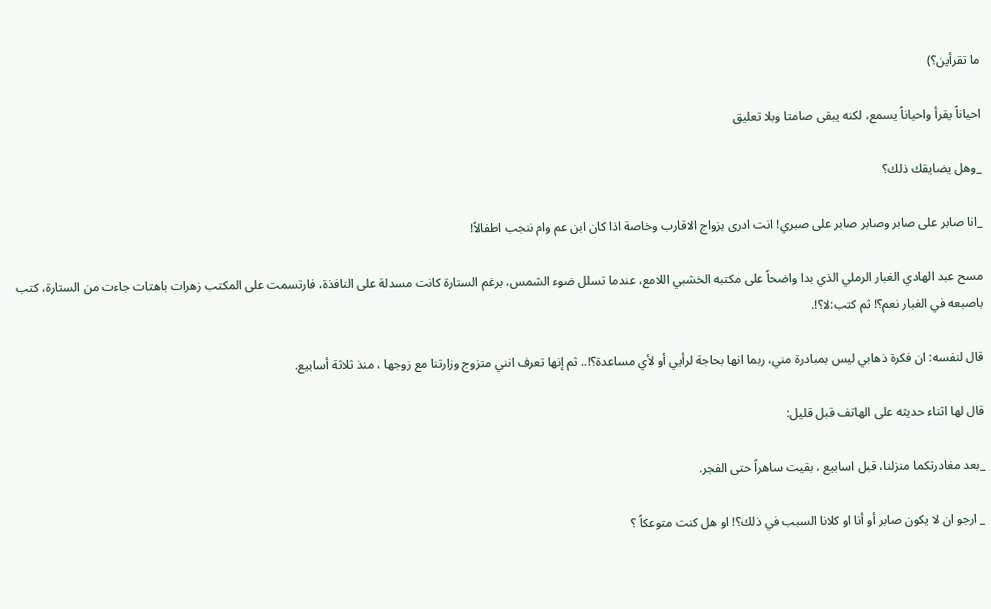ما تقرأين؟)

احياناً يقرأ واحياناً يسمع، لكنه يبقى صامتا وبلا تعليق

_وهل يضايقك ذلك؟

_انا صابر على صابر وصابر صابر على صبري! انت ادرى بزواج الاقارب وخاصة اذا كان ابن عم وام ننجب اطفالاً!

مسح عبد الهادي الغبار الرملي الذي بدا واضحاً على مكتبه الخشبي اللامع، عندما تسلل ضوء الشمس، برغم الستارة كانت مسدلة على النافذة، فارتسمت على المكتب زهرات باهتات جاءت من الستارة، كتب باصبعه في الغبار نعم؟! ثم كتب:لا؟!.

قال لنفسه: ان فكرة ذهابي ليس بمبادرة مني، ربما انها بحاجة لرأيي أو لأي مساعدة؟!.. ثم إنها تعرف انني متزوج وزارتنا مع زوجها ، منذ ثلاثة أسابيع.

قال لها اثناء حديثه على الهاتف قبل قليل:

_بعد مغادرتكما منزلنا، قبل اسابيع ، بقيت ساهراً حتى الفجر.

_ ارجو ان لا يكون صابر أو أنا او كلانا السبب في ذلك؟! او هل كنت متوعكاً ؟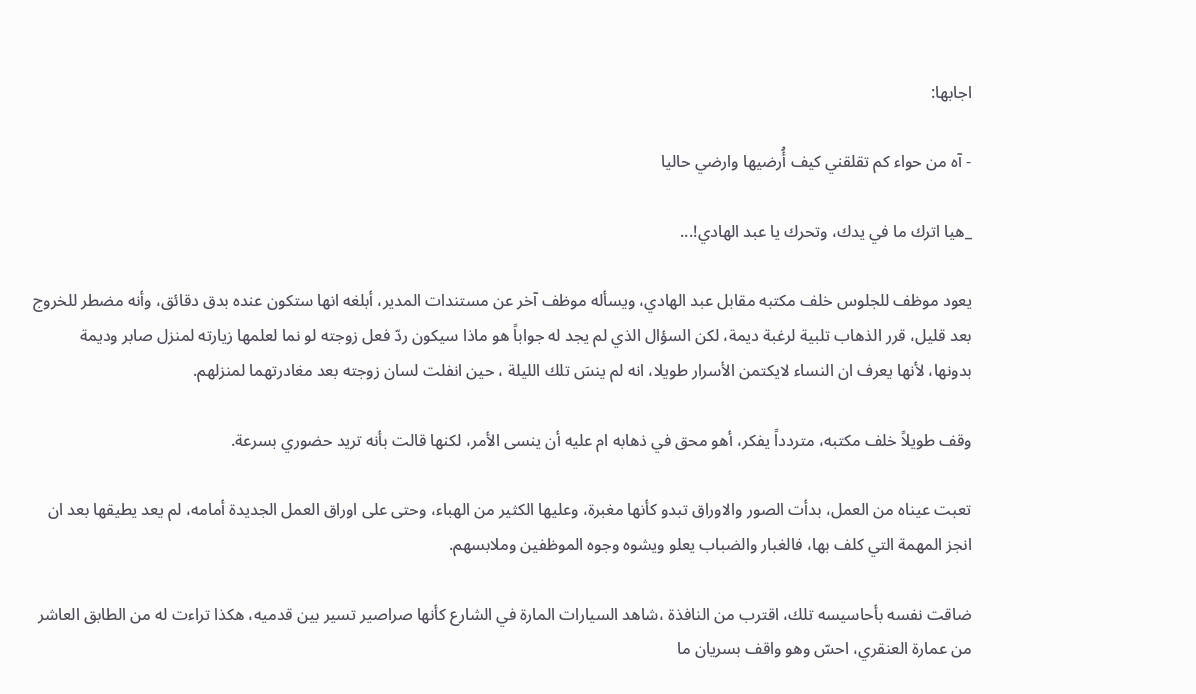اجابها:

- آه من حواء كم تقلقني كيف أُرضيها وارضي حاليا

_هيا اترك ما في يدك، وتحرك يا عبد الهادي!...

يعود موظف للجلوس خلف مكتبه مقابل عبد الهادي، ويسأله موظف آخر عن مستندات المدير، أبلغه انها ستكون عنده بدق دقائق، وأنه مضطر للخروج بعد قليل، قرر الذهاب تلبية لرغبة ديمة، لكن السؤال الذي لم يجد له جواباً هو ماذا سيكون ردّ فعل زوجته لو نما لعلمها زيارته لمنزل صابر وديمة بدونها، لأنها يعرف ان النساء لايكتمن الأسرار طويلا، انه لم ينسَ تلك الليلة ، حين انفلت لسان زوجته بعد مغادرتهما لمنزلهم.

وقف طويلاً خلف مكتبه، متردداً يفكر، أهو محق في ذهابه ام عليه أن ينسى الأمر، لكنها قالت بأنه تريد حضوري بسرعة.

تعبت عيناه من العمل، بدأت الصور والاوراق تبدو كأنها مغبرة، وعليها الكثير من الهباء، وحتى على اوراق العمل الجديدة أمامه، لم يعد يطيقها بعد ان انجز المهمة التي كلف بها، فالغبار والضباب يعلو ويشوه وجوه الموظفين وملابسهم.

ضاقت نفسه بأحاسيسه تلك، اقترب من النافذة ،شاهد السيارات المارة في الشارع كأنها صراصير تسير بين قدميه، هكذا تراءت له من الطابق العاشر من عمارة العنقري، احسّ وهو واقف بسريان ما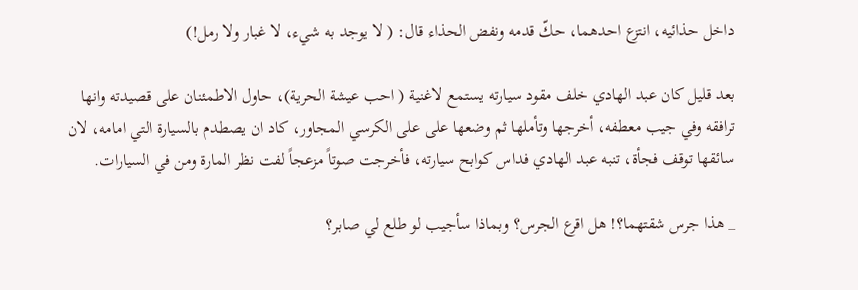داخل حذائيه، انتزع احدهما، حكّ قدمه ونفض الحذاء قال: ( لا يوجد به شيء، لا غبار ولا رمل!)

بعد قليل كان عبد الهادي خلف مقود سيارته يستمع لاغنية ( احب عيشة الحرية)، حاول الاطمئنان على قصيدته وانها ترافقه وفي جيب معطفه، أخرجها وتأملها ثم وضعها على على الكرسي المجاور، كاد ان يصطدم بالسيارة التي امامه، لان سائقها توقف فجأة، تنبه عبد الهادي فداس كوابح سيارته، فأخرجت صوتاً مزعجاً لفت نظر المارة ومن في السيارات.

_ هذا جرس شقتهما؟! هل اقرع الجرس؟ وبماذا سأجيب لو طلع لي صابر؟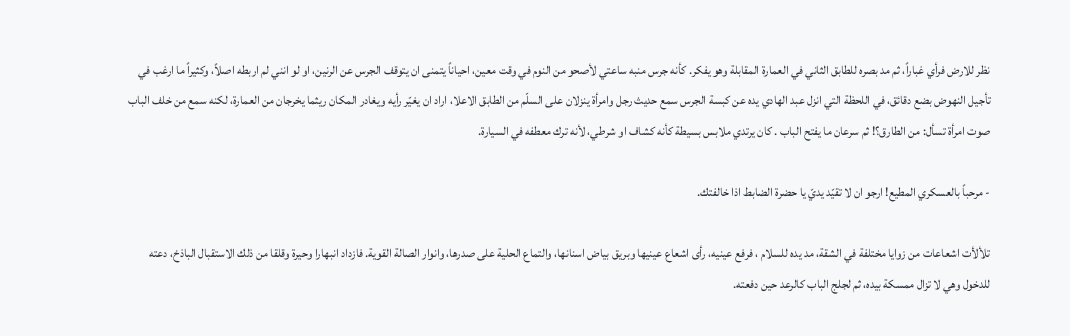نظر للارض فرأي غباراً، ثم مد بصره للطابق الثاني في العمارة المقابلة وهو يفكر. كأنه جرس منبه ساعتي لأصحو من النوم في وقت معين، احياناً يتمنى ان يتوقف الجرس عن الرنين، او لو انني لم اربطه اصلاً، وكثيراً ما ارغب في تأجيل النهوض بضع دقائق، في اللحظة التي انزل عبد الهادي يده عن كبسة الجرس سمع حديث رجل وامرأة ينزلان على السلّم من الطابق الاعلا، اراد ان يغيّر رأيه ويغادر المكان ريثما يخرجان من العمارة، لكنه سمع من خلف الباب صوت امرأة تسأل: من الطارق؟! ثم سرعان ما يفتح الباب . كان يرتدي ملابس بسيطة كأنه كشاف او شرطي، لأنه ترك معطفه في السيارة.

- مرحباً بالعسكري المطيع! ارجو ان لا تقيّد يديّ يا حضرة الضابط اذا خالفتك.

تلألأت اشعاعات من زوايا مختلفة في الشقة، مد يده للسلام ، فرفع عينيه، رأى اشعاع عينيها وبريق بياض اسنانها، والتماع الحلية على صدرها، وانوار الصالة القوية. فازداد انبهارا وحيرة وقلقا من ذلك الاستقبال الباذخ، دعته للدخول وهي لا تزال ممسكة بيده، ثم لجلج الباب كالرعد حين دفعته.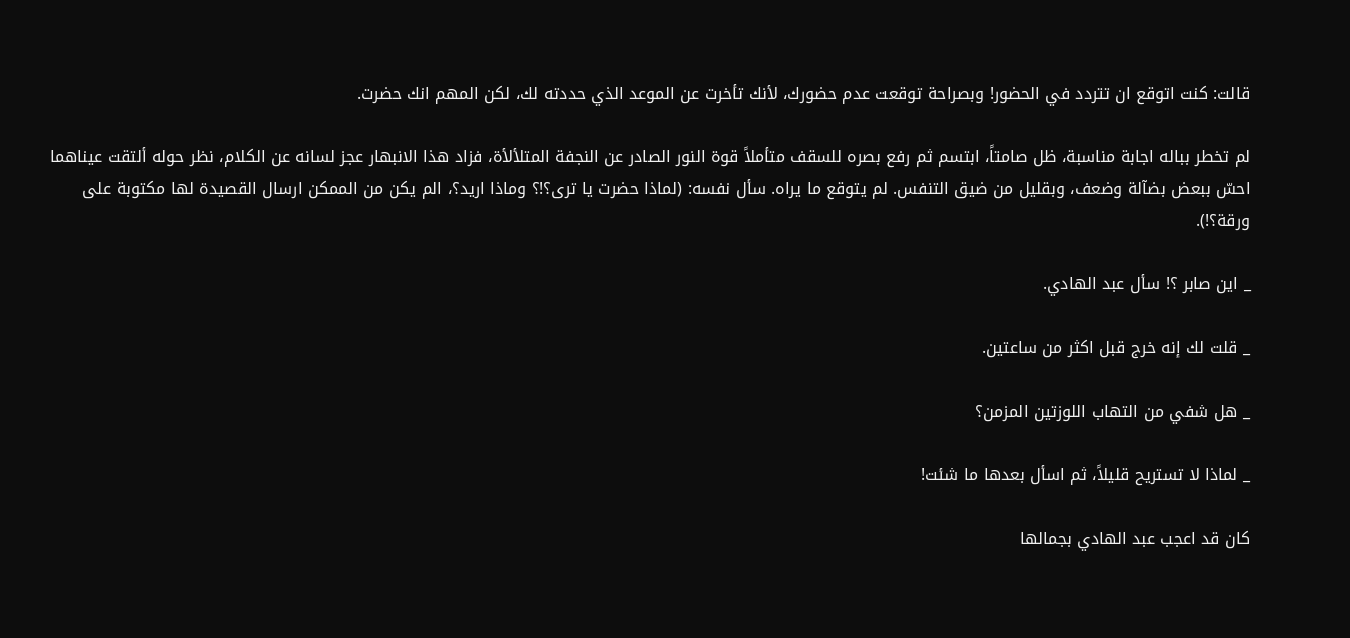قالت: كنت اتوقع ان تتردد في الحضور! وبصراحة توقعت عدم حضورك، لأنك تأخرت عن الموعد الذي حددته لك، لكن المهم انك حضرت.

لم تخطر بباله اجابة مناسبة، ظل صامتاً، ابتسم ثم رفع بصره للسقف متأملاً قوة النور الصادر عن النجفة المتلألأة، فزاد هذا الانبهار عجز لسانه عن الكلام، نظر حوله ألتقت عيناهما احسّ ببعض بضآلة وضعف، وبقليل من ضيق التنفس. لم يتوقع ما يراه. سأل نفسه: (لماذا حضرت يا ترى؟!؟ وماذا اريد؟، الم يكن من الممكن ارسال القصيدة لها مكتوبة على ورقة؟!).

_ اين صابر ؟! سأل عبد الهادي.

_ قلت لك إنه خرج قبل اكثر من ساعتين.

_ هل شفي من التهاب اللوزتين المزمن؟

_ لماذا لا تستريح قليلاً، ثم اسأل بعدها ما شئت!

كان قد اعجب عبد الهادي بجمالها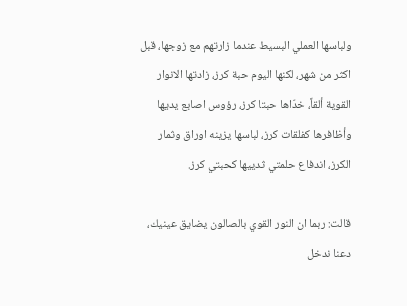ولباسها العملي البسيط عندما زارتهم مع زوجها، قبل اكثر من شهر، لكنها اليوم حبة كرز، زادتها الانوار القوية ألقاً، خدّاها حبتا كرز، رؤوس اصابع يديها وأظافرها كفلقات كرز، لباسها يزينه اوراق وثمار الكرز، اندفاع حلمتي ثدييها كحبتي كرز.

قالت: ربما ان النور القوي بالصالون يضايق عينيك، دعنا ندخل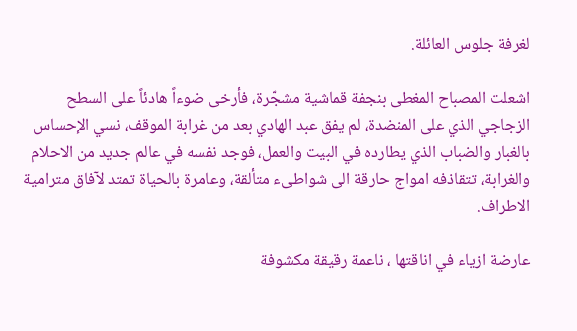لغرفة جلوس العائلة.

اشعلت المصباح المغطى بنجفة قماشية مشجّرة، فأرخى ضوءاً هادئاً على السطح الزجاجي الذي على المنضدة، لم يفق عبد الهادي بعد من غرابة الموقف، نسي الإحساس بالغبار والضباب الذي يطارده في البيت والعمل، فوجد نفسه في عالم جديد من الاحلام والغرابة، تتقاذفه امواج حارقة الى شواطىء متألقة، وعامرة بالحياة تمتد لآفاق مترامية الاطراف.

عارضة ازياء في اناقتها ، ناعمة رقيقة مكشوفة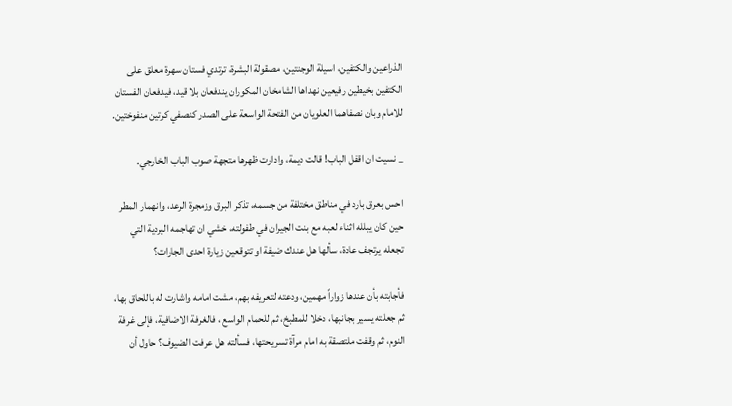الذراعين والكتفين، اسيلة الوجنتين، مصقولة البشرة، ترتدي فستان سهرة معلق على الكتفين بخيطين رفيعين نهداها الشامخان المكوران يندفعان بلا قيد، فيدفعان الفستان للامام وبان نصفاهما العلويان من الفتحة الواسعة على الصدر كنصفي كرتين منفوختين.

_ نسيت ان اقفل الباب! قالت ديمة، وادارت ظهرها متجهة صوب الباب الخارجي.

احس بعرق بارد في مناطق مختلفة من جسمه، تذكر البرق وزمجرة الرعد، وانهمار المطر حين كان يبلله اثناء لعبه مع بنت الجيران في طفولته، خشي ان تهاجمه البردية التي تجعله يرتجف عادة، سألها هل عندك ضيفة او تتوقعين زيارة احدى الجارات؟

فأجابته بأن عندها زواراً مهمين، ودعته لتعريفه بهم، مشت امامه واشارت له باللحاق بها، ثم جعلته يسير بجانبها، دخلا للمطبخ، ثم للحمام الواسع ، فالغرفة الاضافية، فإلى غرفة النوم، ثم وقفت ملتصقة به امام مرآة تسريحتها، فسألته هل عرفت الضيوف؟ حاول أن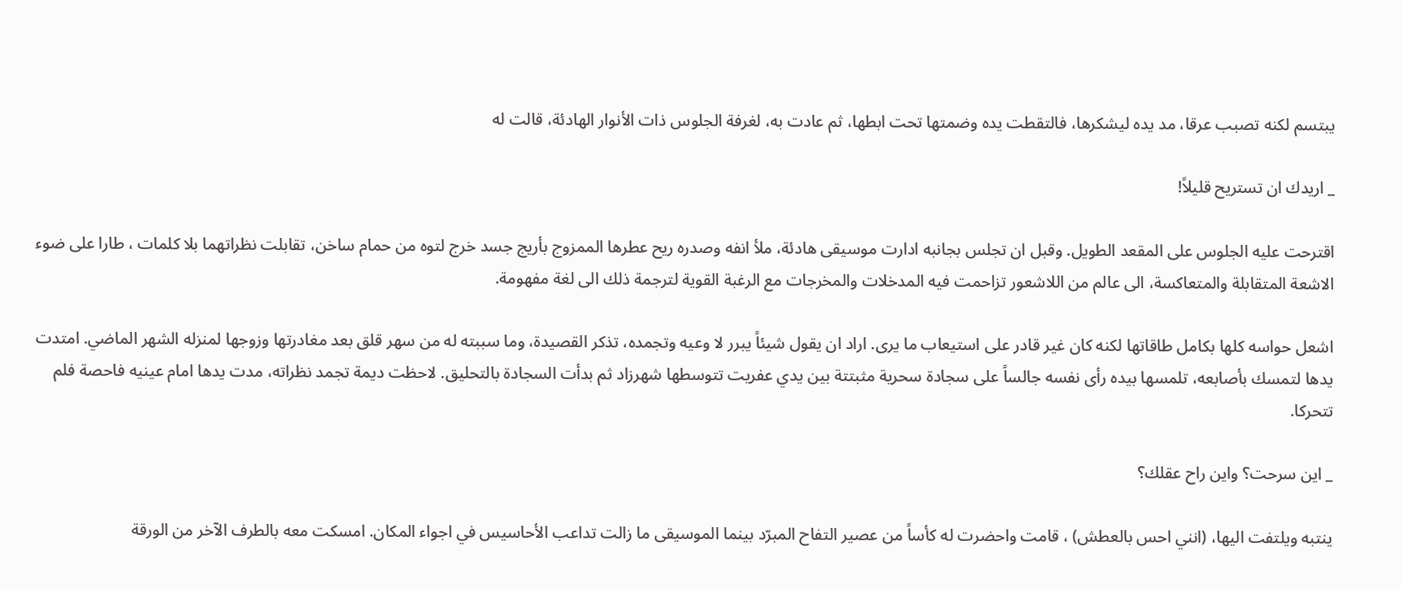يبتسم لكنه تصبب عرقا، مد يده ليشكرها، فالتقطت يده وضمتها تحت ابطها، ثم عادت به، لغرفة الجلوس ذات الأنوار الهادئة، قالت له

_ اريدك ان تستريح قليلاً!

اقترحت عليه الجلوس على المقعد الطويل. وقبل ان تجلس بجانبه ادارت موسيقى هادئة، ملأ انفه وصدره ريح عطرها الممزوج بأريج جسد خرج لتوه من حمام ساخن، تقابلت نظراتهما بلا كلمات ، طارا على ضوء الاشعة المتقابلة والمتعاكسة، الى عالم من اللاشعور تزاحمت فيه المدخلات والمخرجات مع الرغبة القوية لترجمة ذلك الى لغة مفهومة.

اشعل حواسه كلها بكامل طاقاتها لكنه كان غير قادر على استيعاب ما يرى. اراد ان يقول شيئاً يبرر لا وعيه وتجمده، تذكر القصيدة، وما سببته له من سهر قلق بعد مغادرتها وزوجها لمنزله الشهر الماضي. امتدت يدها لتمسك بأصابعه، تلمسها بيده رأى نفسه جالساً على سجادة سحرية مثبتتة بين يدي عفريت تتوسطها شهرزاد ثم بدأت السجادة بالتحليق. لاحظت ديمة تجمد نظراته، مدت يدها امام عينيه فاحصة فلم تتحركا.

_ اين سرحت؟ واين راح عقلك؟

ينتبه ويلتفت اليها، (انني احس بالعطش) ، قامت واحضرت له كأساً من عصير التفاح المبرّد بينما الموسيقى ما زالت تداعب الأحاسيس في اجواء المكان. امسكت معه بالطرف الآخر من الورقة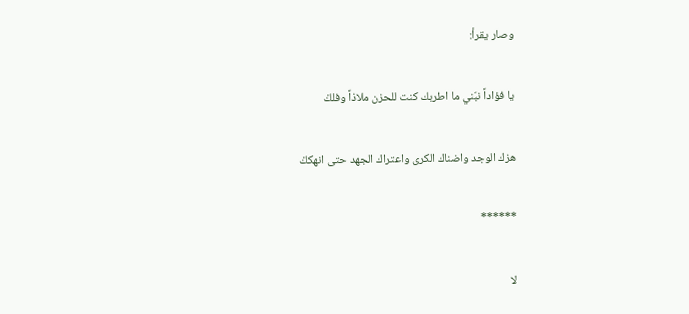وصار يقرأ:

يا فؤاداً نبّني ما اطربك كنت للحزن ملاذاً وفلكْ

هزك الوجد واضناك الكرى واعتراك الجهد حتى انهككْ

******

لا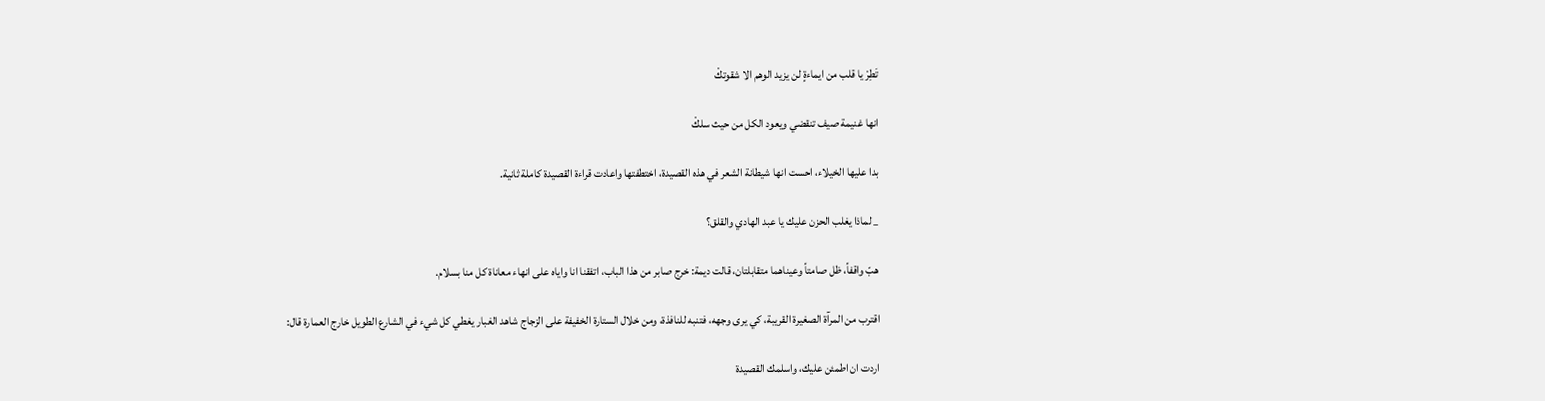تَطِرْ يا قلب من ايماءةٍ لن يزيد الوهم الا شقوتكْ

انها غنيمة صيف تنقضي ويعود الكل من حيث سلكْ

بدا عليها الخيلاء، احست انها شيطانة الشعر في هذه القصيدة، اختطفتها واعادت قراءة القصيدة كاملة ثانية.

_ لماذا يغلب الحزن عليك يا عبد الهادي والقلق؟

هبّ واقفاً، ظل صامتاً وعيناهما متقابلتان، قالت ديمة: خرج صابر من هذا الباب، اتفقنا انا واياه على انهاء معاناة كل منا بسلام.

اقترب من المرآة الصغيرة القريبة، كي يرى وجهه، فتنبه للنافذة، ومن خلال الستارة الخفيفة على الزجاج شاهد الغبار يغطي كل شيء في الشارع الطويل خارج العمارة قال:

اردت ان اطمئن عليك، واسلمك القصيدة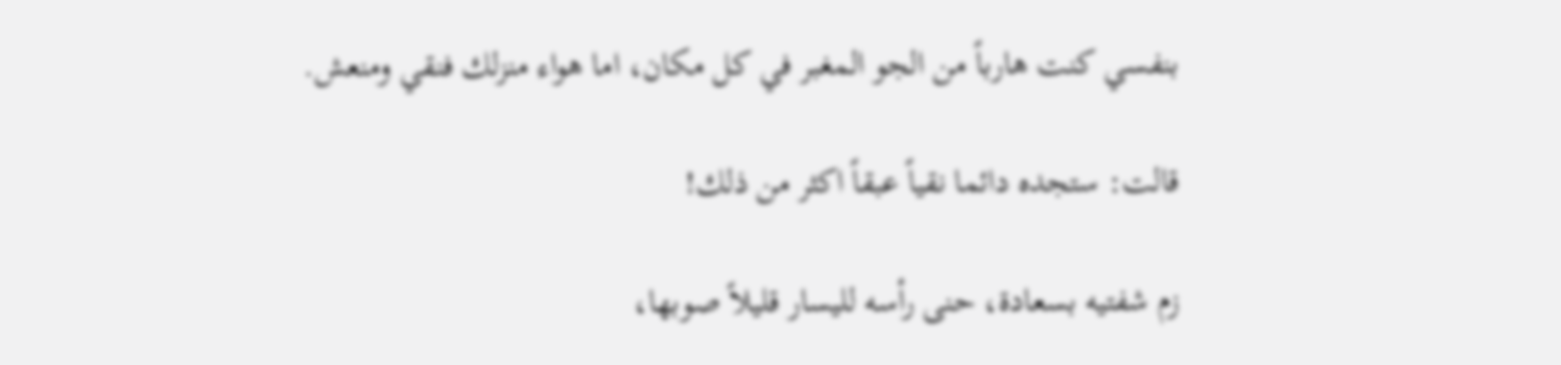بنفسي كنت هارباً من الجو المغبر في كل مكان، اما هواء منزلك فنقي ومنعش.

قالت: ستجده دائما نقياً عبقاً اكثر من ذلك!

زم شفتيه بسعادة، حنى رأسه لليسار قليلاً صوبها،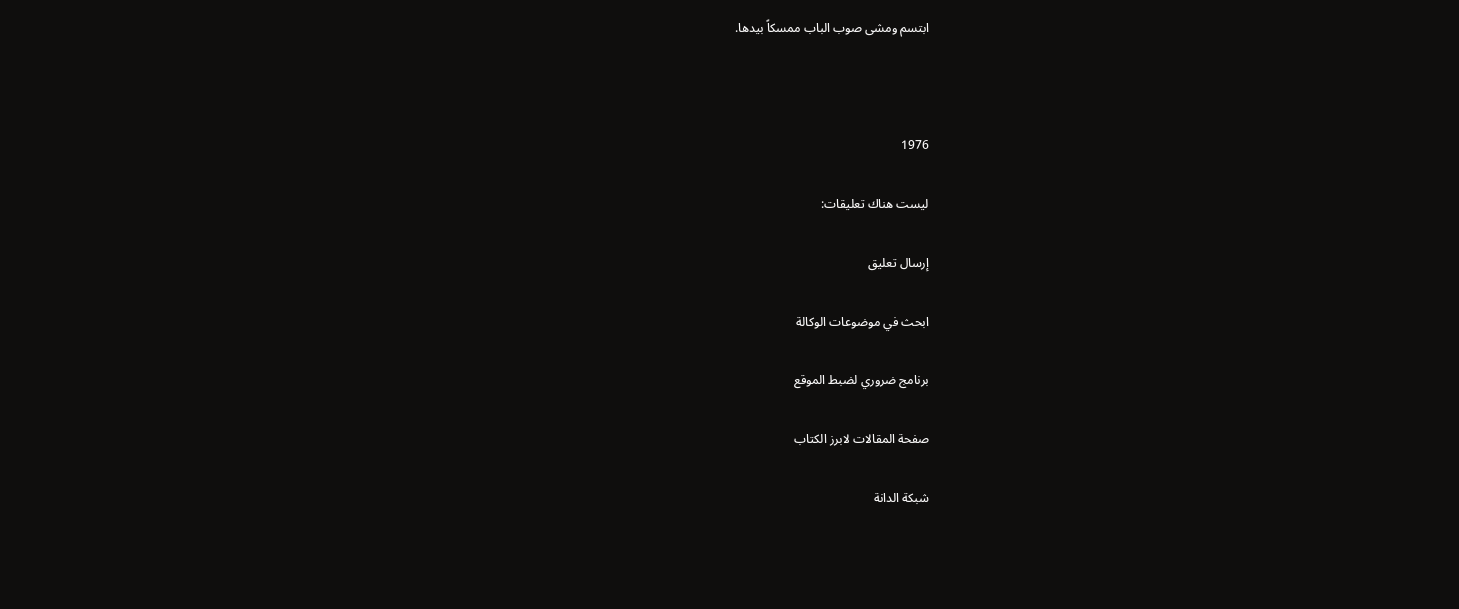ابتسم ومشى صوب الباب ممسكاً بيدها.



1976

ليست هناك تعليقات:

إرسال تعليق

ابحث في موضوعات الوكالة

برنامج ضروري لضبط الموقع

صفحة المقالات لابرز الكتاب

شبكة الدانة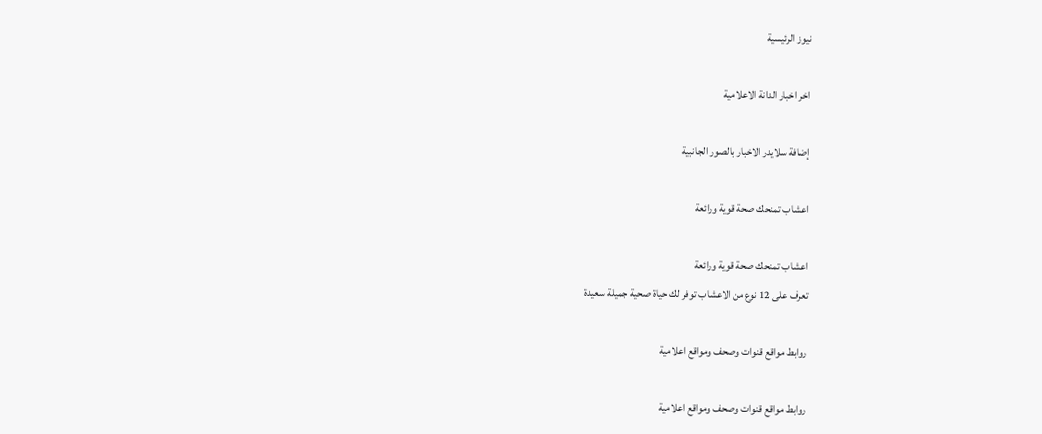نيوز الرئيسية

اخر اخبار الدانة الاعلامية

إضافة سلايدر الاخبار بالصور الجانبية

اعشاب تمنحك صحة قوية ورائعة

اعشاب تمنحك صحة قوية ورائعة
تعرف على 12 نوع من الاعشاب توفر لك حياة صحية جميلة سعيدة

روابط مواقع قنوات وصحف ومواقع اعلامية

روابط مواقع قنوات وصحف ومواقع اعلامية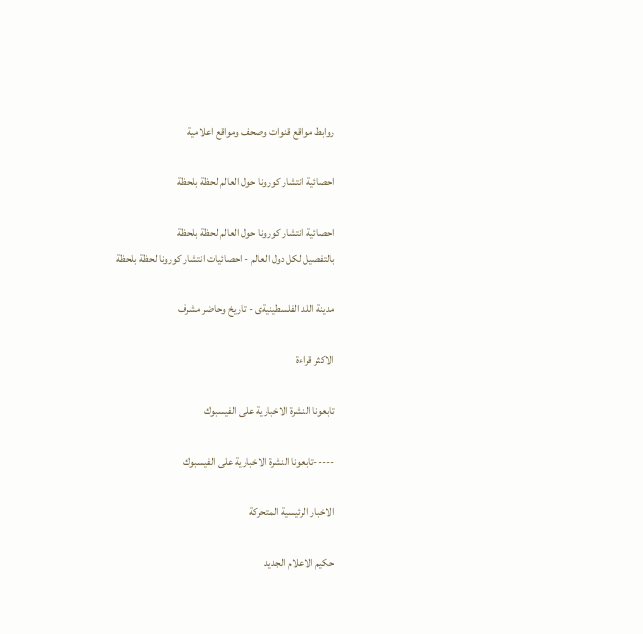روابط مواقع قنوات وصحف ومواقع اعلامية

احصائية انتشار كورونا حول العالم لحظة بلحظة

احصائية انتشار كورونا حول العالم لحظة بلحظة
بالتفصيل لكل دول العالم - احصائيات انتشار كورونا لحظة بلحظة

مدينة اللد الفلسطينيةى - تاريخ وحاضر مشرف

الاكثر قراءة

تابعونا النشرة الاخبارية على الفيسبوك

-----تابعونا النشرة الاخبارية على الفيسبوك

الاخبار الرئيسية المتحركة

حكيم الاعلام الجديد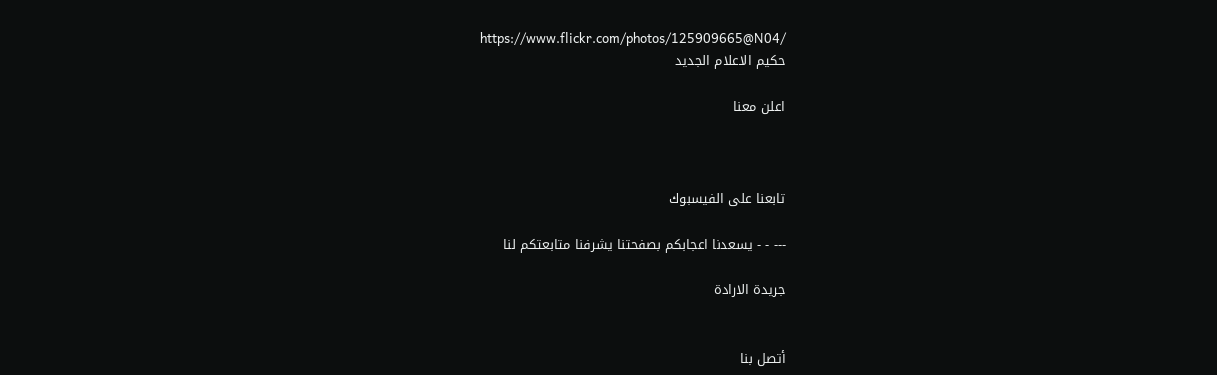https://www.flickr.com/photos/125909665@N04/
حكيم الاعلام الجديد

اعلن معنا



تابعنا على الفيسبوك

--- - - يسعدنا اعجابكم بصفحتنا يشرفنا متابعتكم لنا

جريدة الارادة


أتصل بنا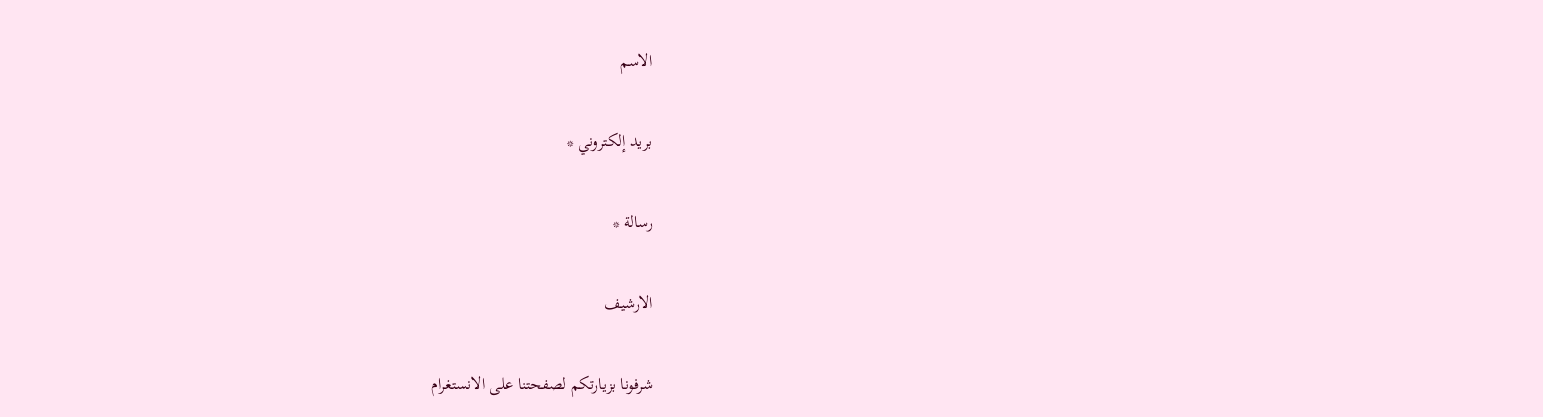الاسم

بريد إلكتروني *

رسالة *

الارشيف

شرفونا بزيارتكم لصفحتنا على الانستغرام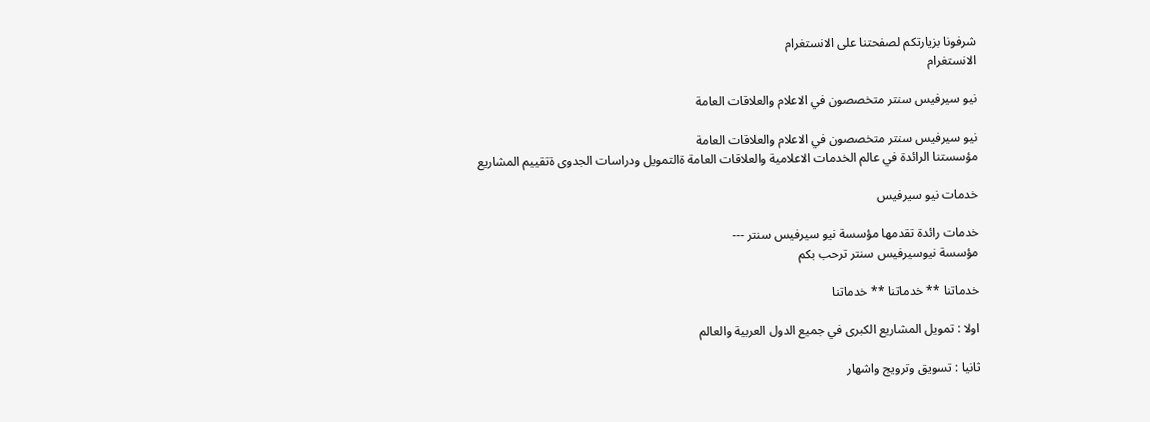شرفونا بزيارتكم لصفحتنا على الانستغرام
الانستغرام

نيو سيرفيس سنتر متخصصون في الاعلام والعلاقات العامة

نيو سيرفيس سنتر متخصصون في الاعلام والعلاقات العامة
مؤسستنا الرائدة في عالم الخدمات الاعلامية والعلاقات العامة ةالتمويل ودراسات الجدوى ةتقييم المشاريع

خدمات نيو سيرفيس

خدمات رائدة تقدمها مؤسسة نيو سيرفيس سنتر ---
مؤسسة نيوسيرفيس سنتر ترحب بكم

خدماتنا ** خدماتنا ** خدماتنا

اولا : تمويل المشاريع الكبرى في جميع الدول العربية والعالم

ثانيا : تسويق وترويج واشهار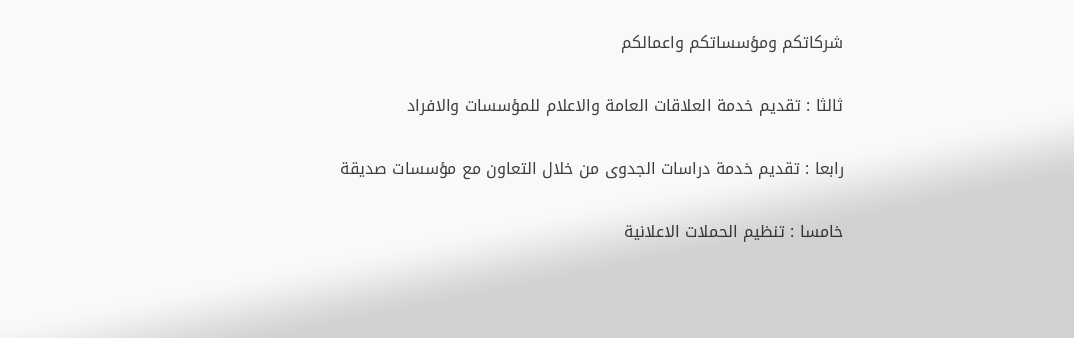شركاتكم ومؤسساتكم واعمالكم

ثالثا : تقديم خدمة العلاقات العامة والاعلام للمؤسسات والافراد

رابعا : تقديم خدمة دراسات الجدوى من خلال التعاون مع مؤسسات صديقة

خامسا : تنظيم الحملات الاعلانية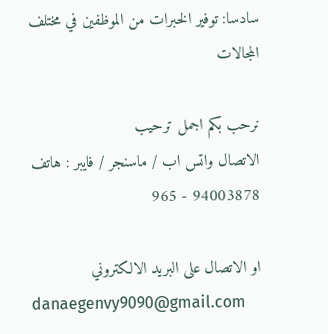سادسا: توفير الخبرات من الموظفين في مختلف المجالات

نرحب بكم اجمل ترحيب
الاتصال واتس اب / ماسنجر / فايبر : هاتف 94003878 - 965

او الاتصال على البريد الالكتروني
danaegenvy9090@gmail.com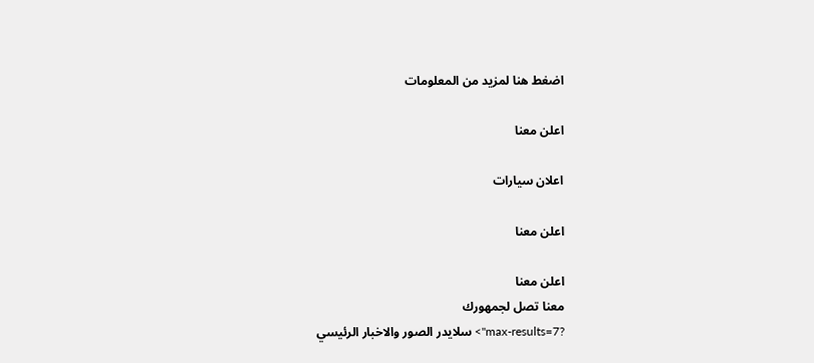اضغط هنا لمزيد من المعلومات

اعلن معنا

اعلان سيارات

اعلن معنا

اعلن معنا
معنا تصل لجمهورك
?max-results=7"> سلايدر الصور والاخبار الرئيسي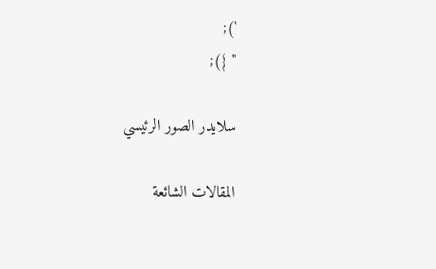');
" });

سلايدر الصور الرئيسي

المقالات الشائعة